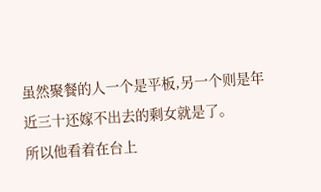虽然聚餐的人一个是平板,另一个则是年近三十还嫁不出去的剩女就是了。
所以他看着在台上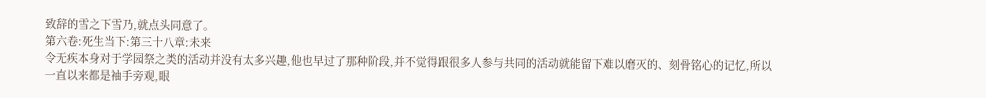致辞的雪之下雪乃,就点头同意了。
第六卷:死生当下:第三十八章:未来
令无疾本身对于学园祭之类的活动并没有太多兴趣,他也早过了那种阶段,并不觉得跟很多人参与共同的活动就能留下难以磨灭的、刻骨铭心的记忆,所以一直以来都是袖手旁观,眼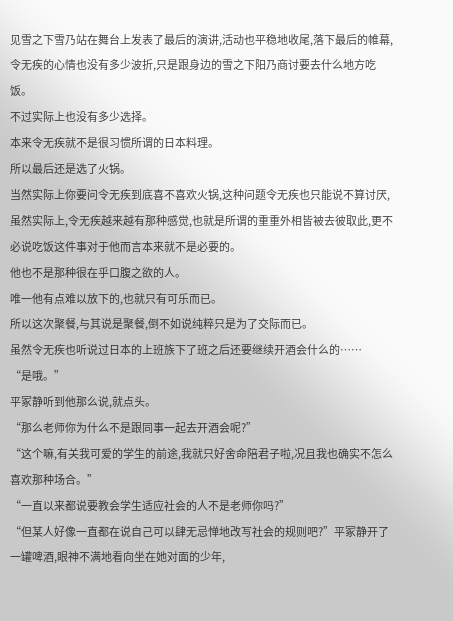见雪之下雪乃站在舞台上发表了最后的演讲,活动也平稳地收尾,落下最后的帷幕,令无疾的心情也没有多少波折,只是跟身边的雪之下阳乃商讨要去什么地方吃饭。
不过实际上也没有多少选择。
本来令无疾就不是很习惯所谓的日本料理。
所以最后还是选了火锅。
当然实际上你要问令无疾到底喜不喜欢火锅,这种问题令无疾也只能说不算讨厌,虽然实际上,令无疾越来越有那种感觉,也就是所谓的重重外相皆被去彼取此,更不必说吃饭这件事对于他而言本来就不是必要的。
他也不是那种很在乎口腹之欲的人。
唯一他有点难以放下的,也就只有可乐而已。
所以这次聚餐,与其说是聚餐,倒不如说纯粹只是为了交际而已。
虽然令无疾也听说过日本的上班族下了班之后还要继续开酒会什么的……
“是哦。”
平冢静听到他那么说,就点头。
“那么老师你为什么不是跟同事一起去开酒会呢?”
“这个嘛,有关我可爱的学生的前途,我就只好舍命陪君子啦,况且我也确实不怎么喜欢那种场合。”
“一直以来都说要教会学生适应社会的人不是老师你吗?”
“但某人好像一直都在说自己可以肆无忌惮地改写社会的规则吧?”平冢静开了一罐啤酒,眼神不满地看向坐在她对面的少年,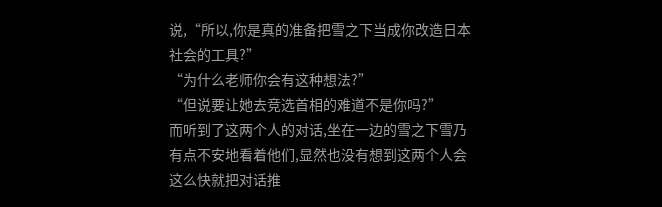说,“所以,你是真的准备把雪之下当成你改造日本社会的工具?”
“为什么老师你会有这种想法?”
“但说要让她去竞选首相的难道不是你吗?”
而听到了这两个人的对话,坐在一边的雪之下雪乃有点不安地看着他们,显然也没有想到这两个人会这么快就把对话推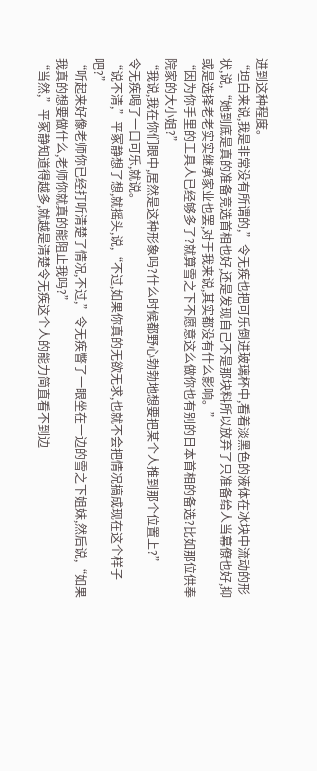进到这种程度。
“坦白来说,我是非常没有所谓的,”令无疾也把可乐倒进玻璃杯中,看着淡黑色的液体在冰块中流动的形状,说,“她到底是真的准备竞选首相也好,还是发现自己不是那块料所以放弃了只准备给人当幕僚也好,抑或是选择老老实实继承家业也罢,对于我来说,其实都没有什么影响。”
“因为你手里的工具人已经够多了?就算雪之下不愿意这么做你也有别的日本首相的备选?比如那位供奉院家的大小姐?”
“我说,我在你们眼中,居然是这种形象吗?什么时候都野心勃勃地想要把某个人推到那个位置上?”
令无疾喝了一口可乐,就说。
“说不清,”平冢静想了想,就摇头,说,“不过,如果你真的无欲无求,也就不会把情况搞成现在这个样子吧?”
“听起来好像老师你已经打听清楚了情况,不过,”令无疾瞥了一眼坐在一边的雪之下姐妹,然后说,“如果我真的想要做什么,老师你就真的能阻止我吗?”
“当然,”平冢静知道得越多,就越是清楚令无疾这个人的能力简直看不到边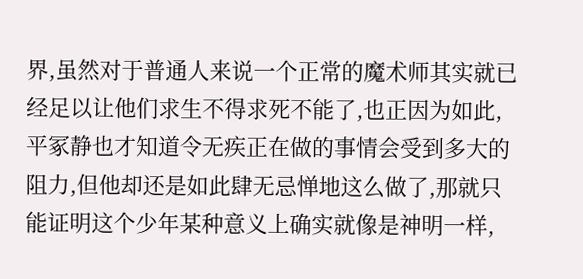界,虽然对于普通人来说一个正常的魔术师其实就已经足以让他们求生不得求死不能了,也正因为如此,平冢静也才知道令无疾正在做的事情会受到多大的阻力,但他却还是如此肆无忌惮地这么做了,那就只能证明这个少年某种意义上确实就像是神明一样,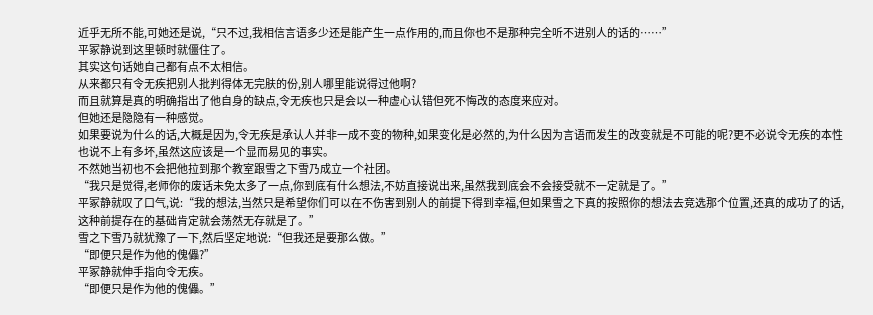近乎无所不能,可她还是说,“只不过,我相信言语多少还是能产生一点作用的,而且你也不是那种完全听不进别人的话的……”
平冢静说到这里顿时就僵住了。
其实这句话她自己都有点不太相信。
从来都只有令无疾把别人批判得体无完肤的份,别人哪里能说得过他啊?
而且就算是真的明确指出了他自身的缺点,令无疾也只是会以一种虚心认错但死不悔改的态度来应对。
但她还是隐隐有一种感觉。
如果要说为什么的话,大概是因为,令无疾是承认人并非一成不变的物种,如果变化是必然的,为什么因为言语而发生的改变就是不可能的呢?更不必说令无疾的本性也说不上有多坏,虽然这应该是一个显而易见的事实。
不然她当初也不会把他拉到那个教室跟雪之下雪乃成立一个社团。
“我只是觉得,老师你的废话未免太多了一点,你到底有什么想法,不妨直接说出来,虽然我到底会不会接受就不一定就是了。”
平冢静就叹了口气,说:“我的想法,当然只是希望你们可以在不伤害到别人的前提下得到幸福,但如果雪之下真的按照你的想法去竞选那个位置,还真的成功了的话,这种前提存在的基础肯定就会荡然无存就是了。”
雪之下雪乃就犹豫了一下,然后坚定地说:“但我还是要那么做。”
“即便只是作为他的傀儡?”
平冢静就伸手指向令无疾。
“即便只是作为他的傀儡。”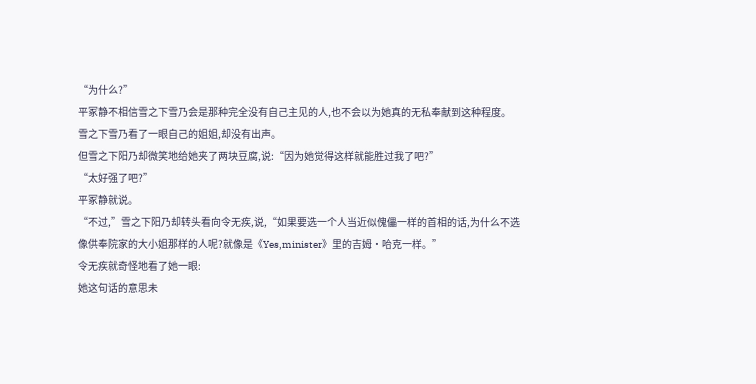“为什么?”
平冢静不相信雪之下雪乃会是那种完全没有自己主见的人,也不会以为她真的无私奉献到这种程度。
雪之下雪乃看了一眼自己的姐姐,却没有出声。
但雪之下阳乃却微笑地给她夹了两块豆腐,说:“因为她觉得这样就能胜过我了吧?”
“太好强了吧?”
平冢静就说。
“不过,”雪之下阳乃却转头看向令无疾,说,“如果要选一个人当近似傀儡一样的首相的话,为什么不选像供奉院家的大小姐那样的人呢?就像是《Yes,minister》里的吉姆·哈克一样。”
令无疾就奇怪地看了她一眼:
她这句话的意思未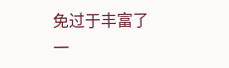免过于丰富了一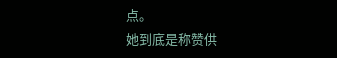点。
她到底是称赞供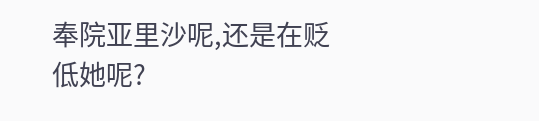奉院亚里沙呢,还是在贬低她呢?